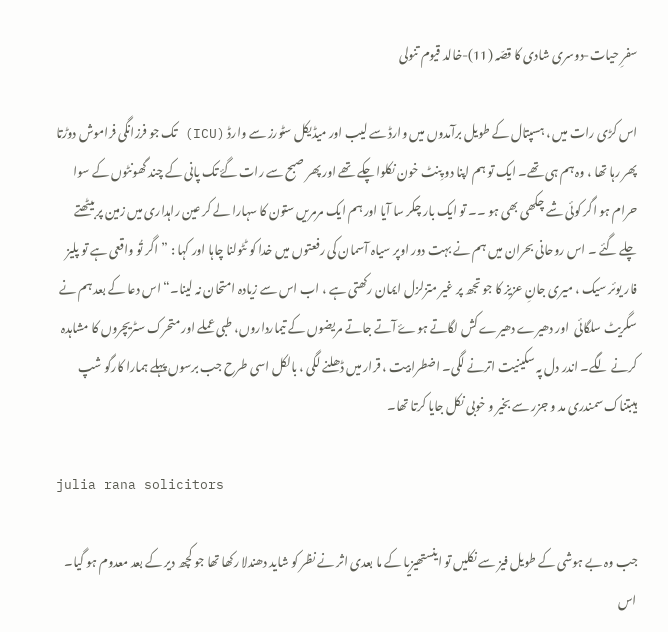سفرِ حیات-دوسری شادی کا قصّہ (11)-خالد قیوم تنولی

اس کڑی رات میں ، ہسپتال کے طویل برآمدوں میں وارڈ سے لیب اور میڈیکل سٹورز سے وارڈ (ICU) تک جو فرزانگی فراموش دوڑتا پھر رہا تھا ، وہ ہم ہی تھے۔ ایک تو ہم اپنا دو پِنٹ خون نکلوا چکے تھے اور پھر صبح سے رات گۓ تک پانی کے چند گھونٹوں کے سوا حرام ہو اگر کوئی شے چکھی بھی ہو ۔۔ تو ایک بار چکر سا آیا اور ہم ایک مرمریں ستون کا سہارا لے کر عین راہداری میں زمین پر بیٹھتے چلے گئے ۔ اس روحانی بحران میں ہم نے بہت دور اوپر سیاہ آسمان کی رفعتوں میں خدا کو ٹٹولنا چاہا اور کہا : ”اگر تُو واقعی ہے تو پلیز فار یوئر سیک ، میری جانِ عزیز کا جو تجھ پر غیر متزلزل ایمان رکھتی ہے ، اب اس سے زیادہ امتحان نہ لینا۔“ اس دعا کے بعد ہم نے سگریٹ سلگائی  اور دھیرے دھیرے کش لگاتے ہوۓ آتے جاتے مریضوں کے تیمارداروں، طبی عملے اور متحرک سٹریچروں کا مشاہدہ کرنے لگے۔ اندر دل پہ سکینیت اترنے لگی۔ اضطرابیت ، قرار میں ڈھلنے لگی ، بالکل اسی طرح جب برسوں پہلے ہمارا کارگو شپ ہیبتناک سمندری مد و جزر سے بخیر و خوبی نکل جایا کرتا تھا۔

julia rana solicitors

جب وہ بے ہوشی کے طویل فیز سے نکلیں تو اینستھیزیا کے ما بعدی اثر نے نظر کو شاید دھندلا رکھا تھا جو کچھ دیر کے بعد معدوم ہو گیا۔ اس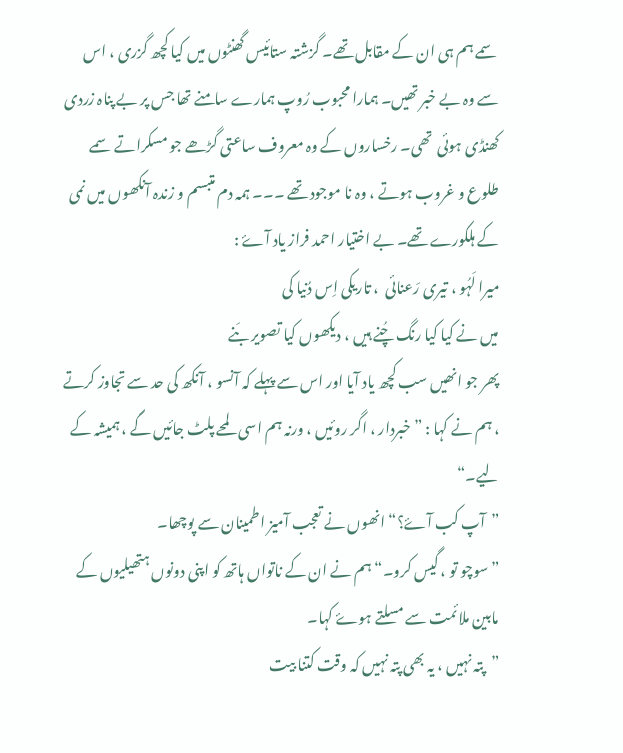سمے ہم ہی ان کے مقابل تھے۔ گزشتہ ستائیس گھنٹوں میں کیا کچھ گزری ، اس سے وہ بے خبر تھیں۔ ہمارا محبوب رُوپ ہمارے سامنے تھا جس پر بے پناہ زردی کھنڈی ہوئی  تھی۔ رخساروں کے وہ معروف ساعتی گڑھے جو مسکراتے سمے طلوع و غروب ہوتے ، وہ نا موجود تھے ۔۔۔ ہمہ دم متبسم و زندہ آنکھوں میں نمی کے ہلکورے تھے۔ بے اختیار احمد فراز یاد آۓ :
میرا لَہُو ، تیری رَعنائی  ، تاریکی اِس دُنیا کی
میں نے کیا کیا رنگ چُنے ہیں ، دیکھوں کیا تصویر بَنے
پھر جو انھیں سب کچھ یاد آیا اور اس سے پہلے کہ آنسو ، آنکھ کی حد سے تجاوز کرتے ، ہم نے کہا : ”خبردار ، اگر روئیں ، ورنہ ہم اسی لمحے پلٹ جائیں گے ، ہمیشہ کے لیے۔“
”آپ کب آۓ؟“ انھوں نے تعجب آمیز اطمینان سے پوچھا۔
”سوچو تو ، گیس کرو۔“ ہم نے ان کے ناتواں ہاتھ کو اپنی دونوں ہتھیلیوں کے مابین ملائمت سے مسلتے ہوۓ کہا۔
”پتہ نہیں ، یہ بھی پتہ نہیں کہ وقت کتنا بیت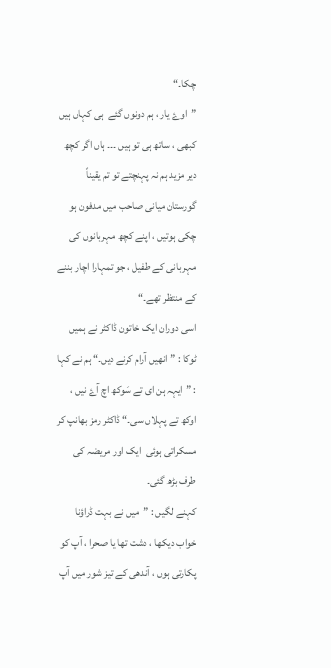چکا۔“
”اوۓ یار ، ہم دونوں گئے  ہی کہاں ہیں کبھی ، ساتھ ہی تو ہیں ۔۔۔ ہاں اگر کچھ دیر مزید ہم نہ پہنچتے تو تم یقیناً گورستان میانی صاحب میں مدفون ہو چکی ہوتیں ، اپنے کچھ مہربانوں کی مہربانی کے طفیل ، جو تمہارا اچار بننے کے منتظر تھے۔“
اسی دوران ایک خاتون ڈاکٹر نے ہمیں ٹوکا : ”انھیں آرام کرنے دیں۔“ ہم نے کہا : ”ایہہ ہن ای تے سَوکھ اچ آۓ نیں ، اوکھ تے پہلاں سی۔“ ڈاکٹر رمز بھانپ کر مسکراتی ہوئی  ایک اور مریضہ کی طرف بڑھ گئی۔
کہنے لگیں : ”میں نے بہت ڈراؤنا خواب دیکھا ، دشت تھا یا صحرا ، آپ کو پکارتی ہوں ، آندھی کے تیز شور میں آپ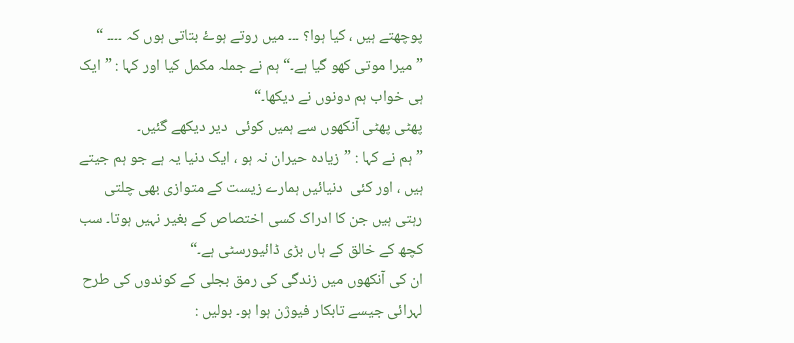پوچھتے ہیں ، کیا ہوا؟ ۔۔۔ میں روتے ہوۓ بتاتی ہوں کہ ۔۔۔۔ “
”میرا موتی کھو گیا ہے۔“ ہم نے جملہ مکمل کیا اور کہا : ”ایک ہی خواب ہم دونوں نے دیکھا۔“
پھٹی پھٹی آنکھوں سے ہمیں کوئی  دیر دیکھے گئیں۔
”ہم نے کہا : ”زیادہ حیران نہ ہو ، ایک دنیا یہ ہے جو ہم جیتے ہیں ، اور کئی  دنیائیں ہمارے زیست کے متوازی بھی چلتی رہتی ہیں جن کا ادراک کسی اختصاص کے بغیر نہیں ہوتا۔ سب کچھ کے خالق کے ہاں بڑی ڈائیورسٹی ہے۔“
ان کی آنکھوں میں زندگی کی رمق بجلی کے کوندوں کی طرح لہرائی جیسے تابکار فیوژن ہوا ہو۔ بولیں :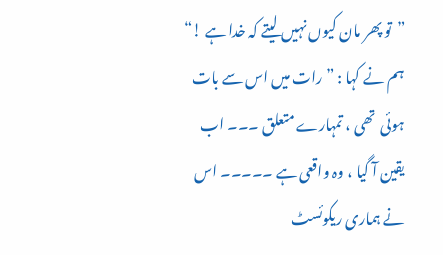”تو پھر مان کیوں نہیں لیتے کہ خدا ہے !“
ہم نے کہا : ”رات میں اس سے بات ہوئی  تھی ، تمہارے متعلق ۔۔۔ اب یقین آ گیا ، وہ واقعی ہے ۔۔۔۔۔ اس نے ہماری ریکوئسٹ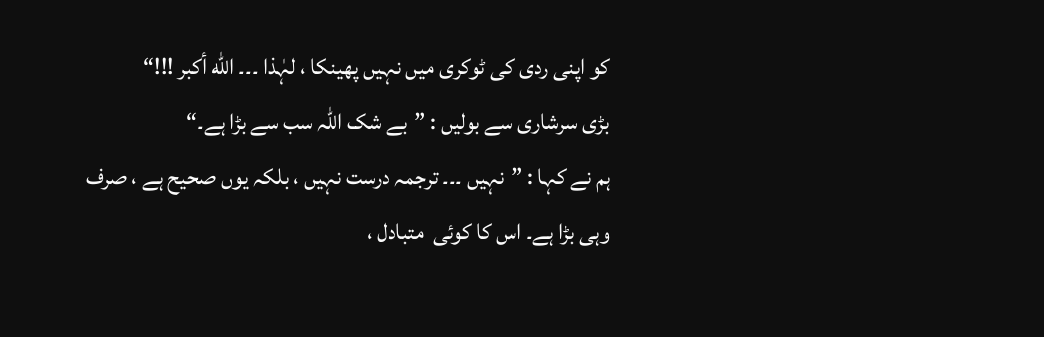کو اپنی ردی کی ٹوکری میں نہیں پھینکا ، لہٰذا ۔۔۔ الله أكبر !!!“
بڑی سرشاری سے بولیں : ”بے شک اللہ سب سے بڑا ہے۔“
ہم نے کہا : ”نہیں ۔۔۔ ترجمہ درست نہیں ، بلکہ یوں صحیح ہے ، صرف وہی بڑا ہے۔ اس کا کوئی  متبادل ،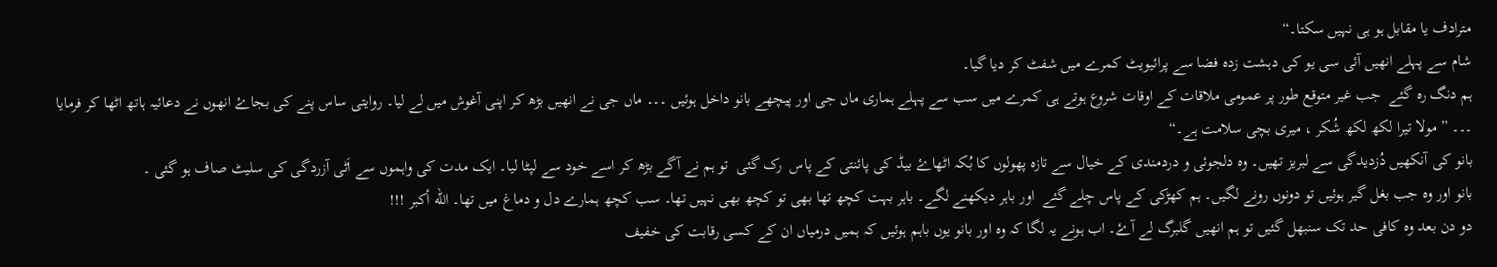مترادف یا مقابل ہو ہی نہیں سکتا۔“
شام سے پہلے انھیں آئی سی یو کی دہشت زدہ فضا سے پرائیویٹ کمرے میں شفٹ کر دیا گیا۔
ہم دنگ رہ گئے  جب غیر متوقع طور پر عمومی ملاقات کے اوقات شروع ہوتے ہی کمرے میں سب سے پہلے ہماری ماں جی اور پیچھے بانو داخل ہوئیں ۔۔۔ ماں جی نے انھیں بڑھ کر اپنی آغوش میں لے لیا۔ روایتی ساس پنے کی بجاۓ انھوں نے دعائیہ ہاتھ اٹھا کر فرمایا ۔۔۔ ”مولا تیرا لکھ لکھ شُکر ، میری بچی سلامت ہے۔“
بانو کی آنکھیں دُزدیدگی سے لبریز تھیں۔ وہ دلجوئی و دردمندی کے خیال سے تازہ پھولوں کا بُکہ اٹھاۓ بیڈ کی پائنتی کے پاس  رک گئی  تو ہم نے آگے بڑھ کر اسے خود سے لپٹا لیا۔ ایک مدت کی واہموں سے اَٹی آزردگی کی سلیٹ صاف ہو گئی ۔
بانو اور وہ جب بغل گیر ہوئیں تو دونوں رونے لگیں۔ ہم کھڑکی کے پاس چلے گئے  اور باہر دیکھنے لگے۔ باہر بہت کچھ تھا بھی تو کچھ بھی نہیں تھا۔ سب کچھ ہمارے دل و دماغ میں تھا۔ الله أكبر !!!
دو دن بعد وہ کافی حد تک سنبھل گئیں تو ہم انھیں گلبرگ لے آۓ۔ اب ہونے یہ لگا کہ وہ اور بانو یوں باہم ہوئیں کہ ہمیں درمیاں ان کے کسی رقابت کی خفیف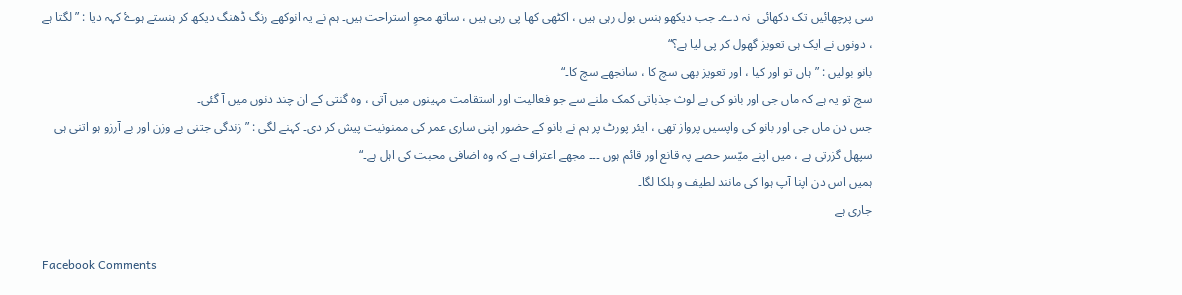سی پرچھائیں تک دکھائی  نہ دے۔ جب دیکھو ہنس بول رہی ہیں ، اکٹھی کھا پی رہی ہیں ، ساتھ محوِ استراحت ہیں۔ ہم نے یہ انوکھے رنگ ڈھنگ دیکھ کر ہنستے ہوۓ کہہ دیا : ”لگتا ہے ، دونوں نے ایک ہی تعویز گھول کر پی لیا ہے؟“
بانو بولیں : ”ہاں تو اور کیا ، اور تعویز بھی سچ کا ، سانجھے سچ کا۔“
سچ تو یہ ہے کہ ماں جی اور بانو کی بے لوث جذباتی کمک ملنے سے جو فعالیت اور استقامت مہینوں میں آتی ، وہ گنتی کے ان چند دنوں میں آ گئی۔
جس دن ماں جی اور بانو کی واپسیں پرواز تھی ، ایئر پورٹ پر ہم نے بانو کے حضور اپنی ساری عمر کی ممنونیت پیش کر دی۔ کہنے لگی : ”زندگی جتنی بے وزن اور بے آرزو ہو اتنی ہی سپھل گزرتی ہے ، میں اپنے میّسر حصے پہ قانع اور قائم ہوں ۔۔۔ مجھے اعتراف ہے کہ وہ اضافی محبت کی اہل ہے۔“
ہمیں اس دن اپنا آپ ہوا کی مانند لطیف و ہلکا لگا۔
جاری ہے

Facebook Comments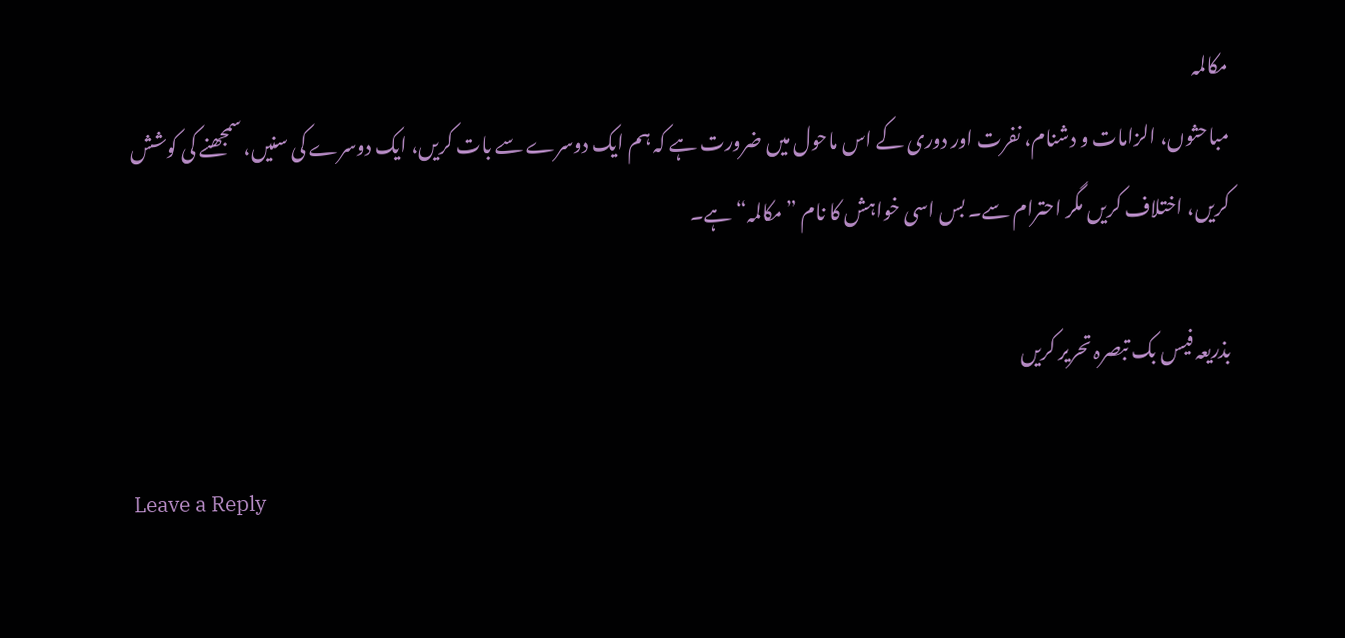مکالمہ
مباحثوں، الزامات و دشنام، نفرت اور دوری کے اس ماحول میں ضرورت ہے کہ ہم ایک دوسرے سے بات کریں، ایک دوسرے کی سنیں، سمجھنے کی کوشش کریں، اختلاف کریں مگر احترام سے۔ بس اسی خواہش کا نام ”مکالمہ“ ہے۔

بذریعہ فیس بک تبصرہ تحریر کریں

Leave a Reply